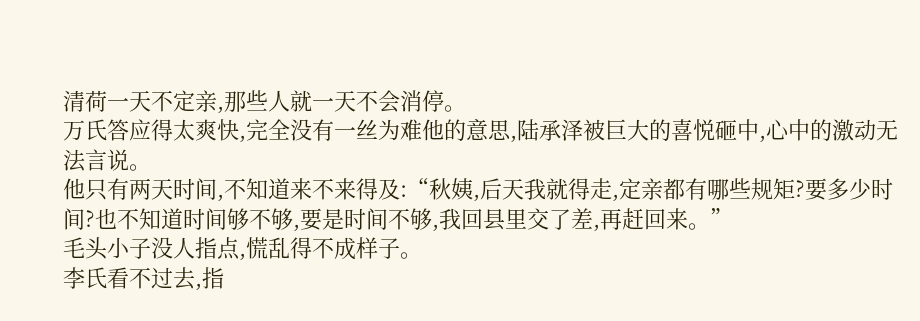清荷一天不定亲,那些人就一天不会消停。
万氏答应得太爽快,完全没有一丝为难他的意思,陆承泽被巨大的喜悦砸中,心中的激动无法言说。
他只有两天时间,不知道来不来得及:“秋姨,后天我就得走,定亲都有哪些规矩?要多少时间?也不知道时间够不够,要是时间不够,我回县里交了差,再赶回来。”
毛头小子没人指点,慌乱得不成样子。
李氏看不过去,指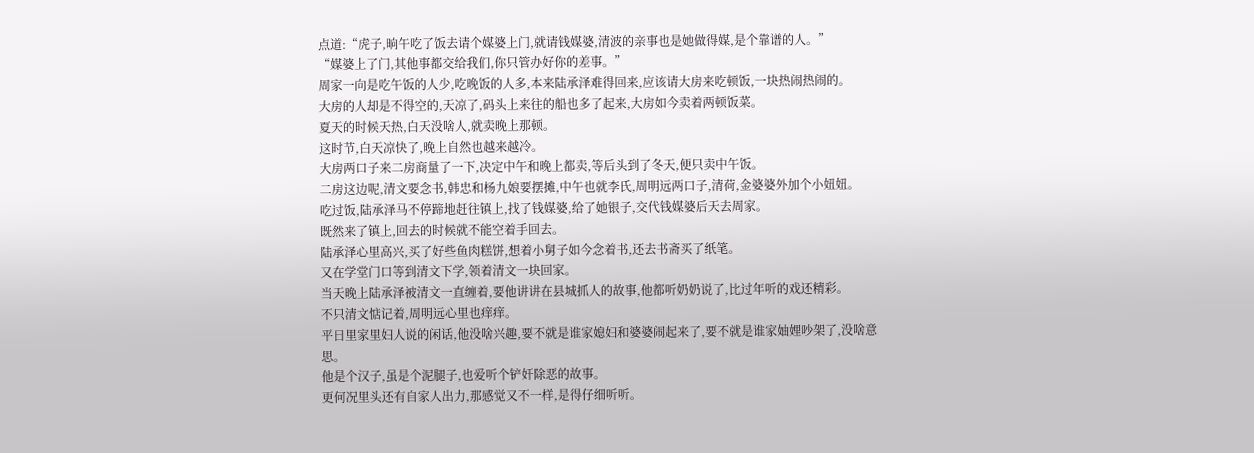点道:“虎子,晌午吃了饭去请个媒婆上门,就请钱媒婆,清波的亲事也是她做得媒,是个靠谱的人。”
“媒婆上了门,其他事都交给我们,你只管办好你的差事。”
周家一向是吃午饭的人少,吃晚饭的人多,本来陆承泽难得回来,应该请大房来吃顿饭,一块热闹热闹的。
大房的人却是不得空的,天凉了,码头上来往的船也多了起来,大房如今卖着两顿饭菜。
夏天的时候天热,白天没啥人,就卖晚上那顿。
这时节,白天凉快了,晚上自然也越来越冷。
大房两口子来二房商量了一下,决定中午和晚上都卖,等后头到了冬天,便只卖中午饭。
二房这边呢,清文要念书,韩忠和杨九娘要摆摊,中午也就李氏,周明远两口子,清荷,金婆婆外加个小妞妞。
吃过饭,陆承泽马不停蹄地赶往镇上,找了钱媒婆,给了她银子,交代钱媒婆后天去周家。
既然来了镇上,回去的时候就不能空着手回去。
陆承泽心里高兴,买了好些鱼肉糕饼,想着小舅子如今念着书,还去书斋买了纸笔。
又在学堂门口等到清文下学,领着清文一块回家。
当天晚上陆承泽被清文一直缠着,要他讲讲在县城抓人的故事,他都听奶奶说了,比过年听的戏还精彩。
不只清文惦记着,周明远心里也痒痒。
平日里家里妇人说的闲话,他没啥兴趣,要不就是谁家媳妇和婆婆闹起来了,要不就是谁家妯娌吵架了,没啥意思。
他是个汉子,虽是个泥腿子,也爱听个铲奸除恶的故事。
更何况里头还有自家人出力,那感觉又不一样,是得仔细听听。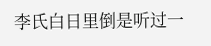李氏白日里倒是听过一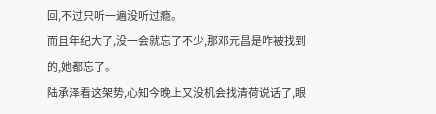回,不过只听一遍没听过瘾。
而且年纪大了,没一会就忘了不少,那邓元昌是咋被找到的,她都忘了。
陆承泽看这架势,心知今晚上又没机会找清荷说话了,眼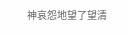神哀怨地望了望清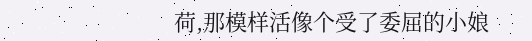荷,那模样活像个受了委屈的小娘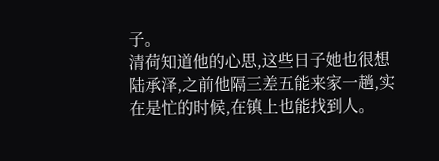子。
清荷知道他的心思,这些日子她也很想陆承泽,之前他隔三差五能来家一趟,实在是忙的时候,在镇上也能找到人。